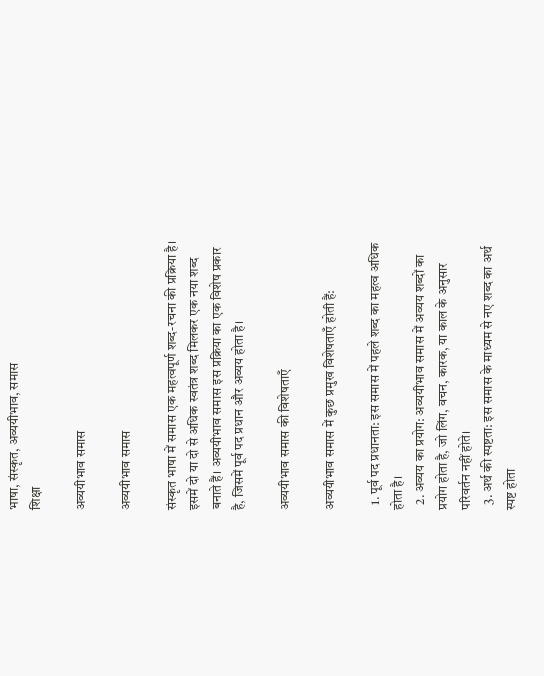भाषा, संस्कृत, अव्ययीभाव, समास
शिक्षा

अव्ययीभाव समास

अव्ययीभाव समास

संस्कृत भाषा में समास एक महत्वपूर्ण शब्द-रचना की प्रक्रिया है। इसमें दो या दो से अधिक स्वतंत्र शब्द मिलकर एक नया शब्द बनाते हैं। अव्ययीभाव समास इस प्रक्रिया का एक विशेष प्रकार है, जिसमें पूर्व पद प्रधान और अव्यय होता है।

अव्ययीभाव समास की विशेषताएँ

अव्ययीभाव समास में कुछ प्रमुख विशेषताएँ होती हैं:

  1. पूर्व पद प्रधानता: इस समास में पहले शब्द का महत्व अधिक होता है।
  2. अव्यय का प्रयोग: अव्ययीभाव समास में अव्यय शब्दों का प्रयोग होता है, जो लिंग, वचन, कारक, या काल के अनुसार परिवर्तन नहीं होते।
  3. अर्थ की स्पष्टता: इस समास के माध्यम से नए शब्द का अर्थ स्पष्ट होता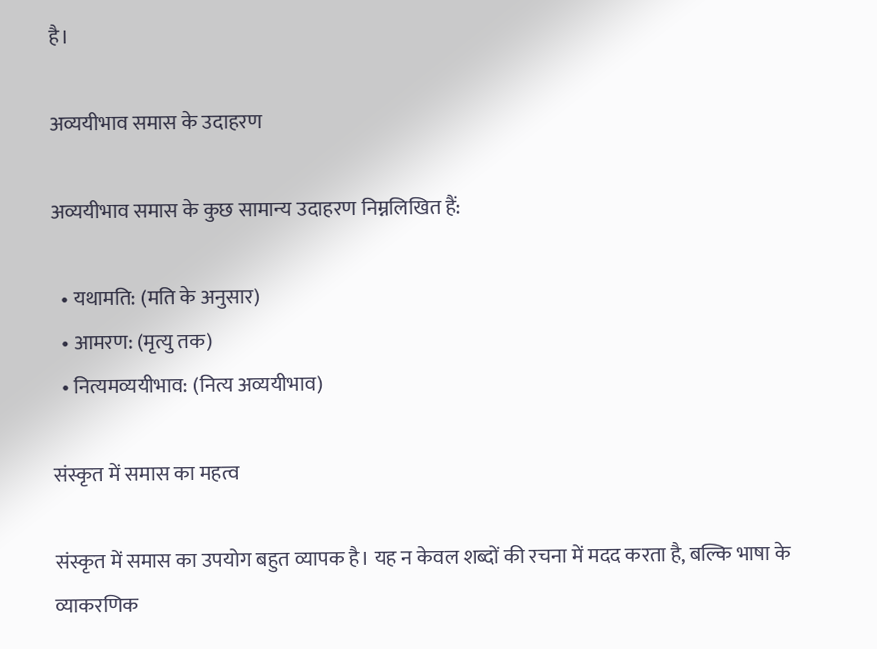है।

अव्ययीभाव समास के उदाहरण

अव्ययीभाव समास के कुछ सामान्य उदाहरण निम्नलिखित हैं:

  • यथामति: (मति के अनुसार)
  • आमरण: (मृत्यु तक)
  • नित्यमव्ययीभाव: (नित्य अव्ययीभाव)

संस्कृत में समास का महत्व

संस्कृत में समास का उपयोग बहुत व्यापक है। यह न केवल शब्दों की रचना में मदद करता है, बल्कि भाषा के व्याकरणिक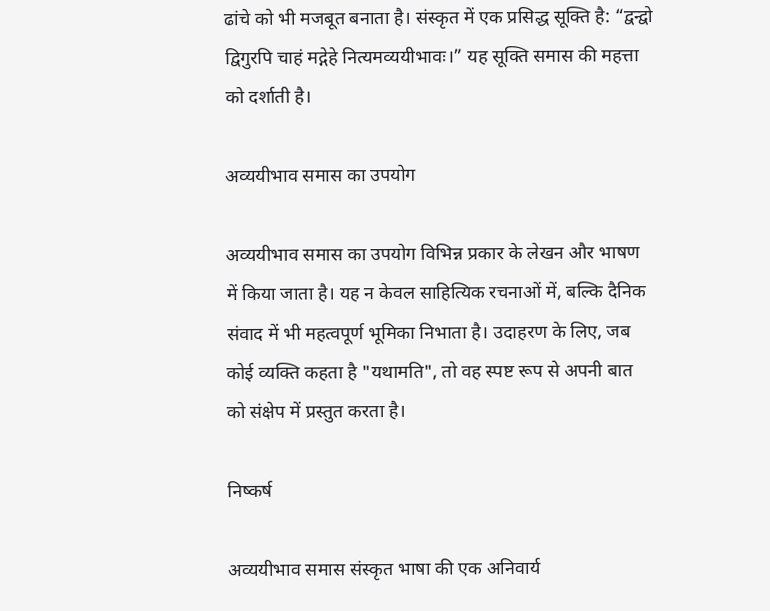ढांचे को भी मजबूत बनाता है। संस्कृत में एक प्रसिद्ध सूक्ति है: “द्वन्द्वो द्विगुरपि चाहं मद्गेहे नित्यमव्ययीभावः।” यह सूक्ति समास की महत्ता को दर्शाती है।

अव्ययीभाव समास का उपयोग

अव्ययीभाव समास का उपयोग विभिन्न प्रकार के लेखन और भाषण में किया जाता है। यह न केवल साहित्यिक रचनाओं में, बल्कि दैनिक संवाद में भी महत्वपूर्ण भूमिका निभाता है। उदाहरण के लिए, जब कोई व्यक्ति कहता है "यथामति", तो वह स्पष्ट रूप से अपनी बात को संक्षेप में प्रस्तुत करता है।

निष्कर्ष

अव्ययीभाव समास संस्कृत भाषा की एक अनिवार्य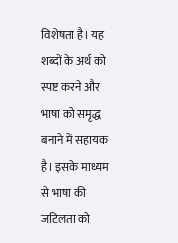विशेषता है। यह शब्दों के अर्थ को स्पष्ट करने और भाषा को समृद्ध बनाने में सहायक है। इसके माध्यम से भाषा की जटिलता को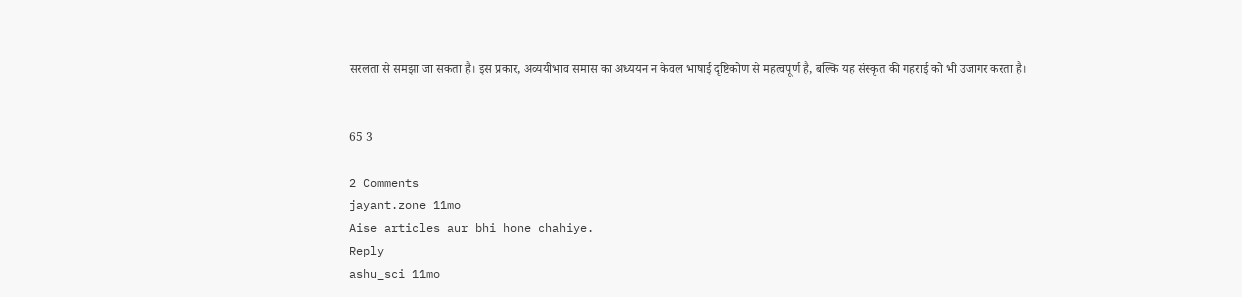सरलता से समझा जा सकता है। इस प्रकार, अव्ययीभाव समास का अध्ययन न केवल भाषाई दृष्टिकोण से महत्वपूर्ण है, बल्कि यह संस्कृत की गहराई को भी उजागर करता है।


65 3

2 Comments
jayant.zone 11mo
Aise articles aur bhi hone chahiye.
Reply
ashu_sci 11mo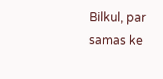Bilkul, par samas ke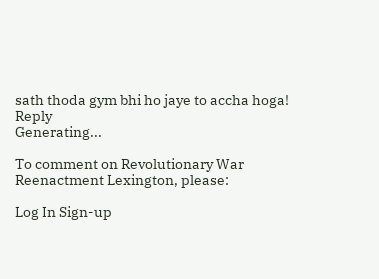sath thoda gym bhi ho jaye to accha hoga!
Reply
Generating...

To comment on Revolutionary War Reenactment Lexington, please:

Log In Sign-up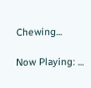Chewing...

Now Playing: ...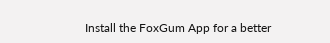Install the FoxGum App for a better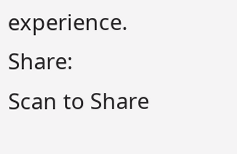experience.
Share:
Scan to Share